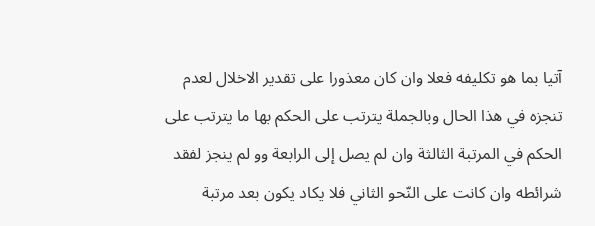آتيا بما هو تكليفه فعلا وان كان معذورا على تقدير الاخلال لعدم تنجزه في هذا الحال وبالجملة يترتب على الحكم بها ما يترتب على الحكم في المرتبة الثالثة وان لم يصل إلى الرابعة وو لم ينجز لفقد شرائطه وان كانت على النّحو الثاني فلا يكاد يكون بعد مرتبة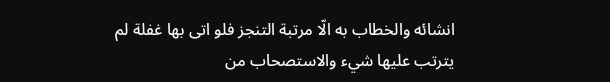انشائه والخطاب به الّا مرتبة التنجز فلو اتى بها غفلة لم يترتب عليها شيء والاستصحاب من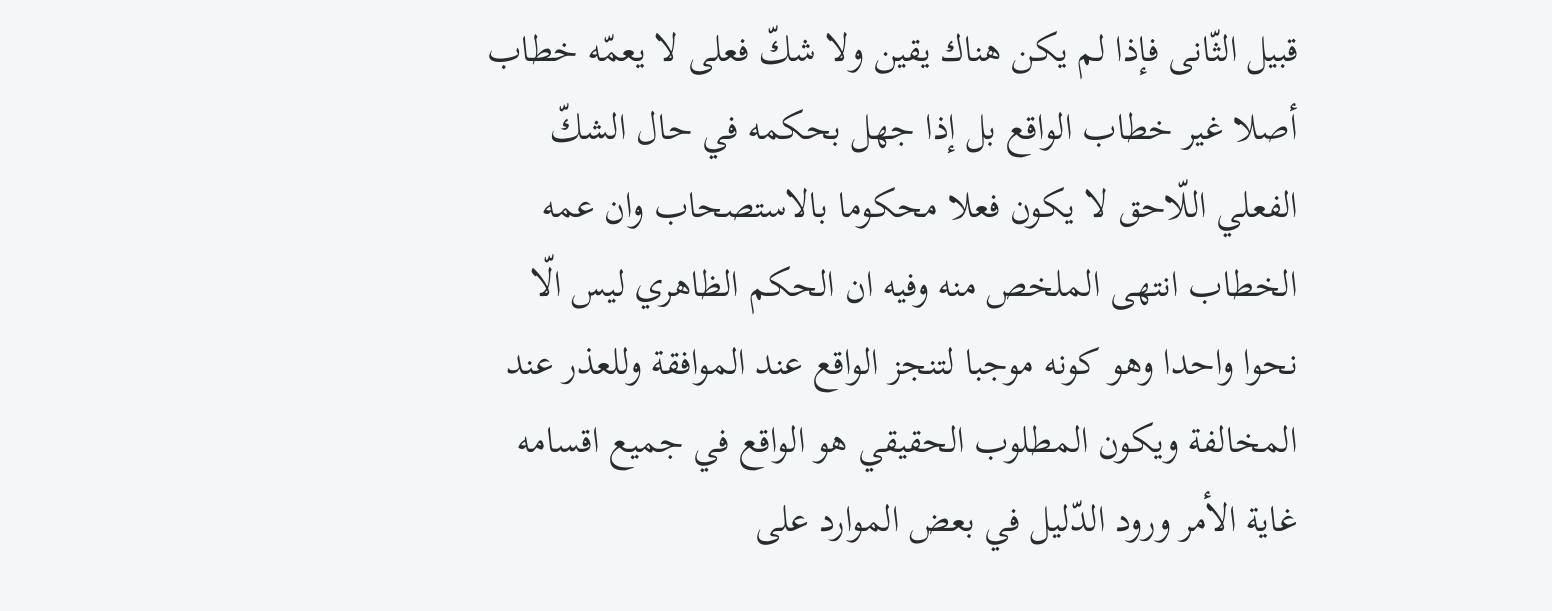قبيل الثّانى فإذا لم يكن هناك يقين ولا شكّ فعلى لا يعمّه خطاب أصلا غير خطاب الواقع بل إذا جهل بحكمه في حال الشكّ الفعلي اللّاحق لا يكون فعلا محكوما بالاستصحاب وان عمه الخطاب انتهى الملخص منه وفيه ان الحكم الظاهري ليس الّا نحوا واحدا وهو كونه موجبا لتنجز الواقع عند الموافقة وللعذر عند المخالفة ويكون المطلوب الحقيقي هو الواقع في جميع اقسامه غاية الأمر ورود الدّليل في بعض الموارد على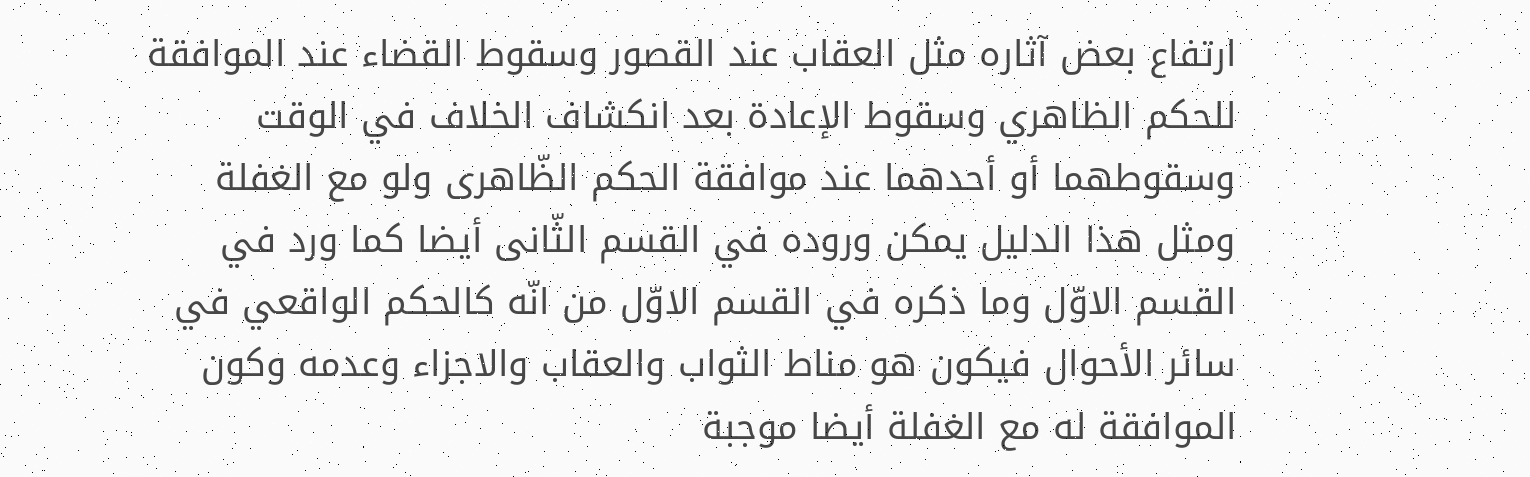ارتفاع بعض آثاره مثل العقاب عند القصور وسقوط القضاء عند الموافقة للحكم الظاهري وسقوط الإعادة بعد انكشاف الخلاف في الوقت وسقوطهما أو أحدهما عند موافقة الحكم الظّاهرى ولو مع الغفلة ومثل هذا الدليل يمكن وروده في القسم الثّانى أيضا كما ورد في القسم الاوّل وما ذكره في القسم الاوّل من انّه كالحكم الواقعي في سائر الأحوال فيكون هو مناط الثواب والعقاب والاجزاء وعدمه وكون الموافقة له مع الغفلة أيضا موجبة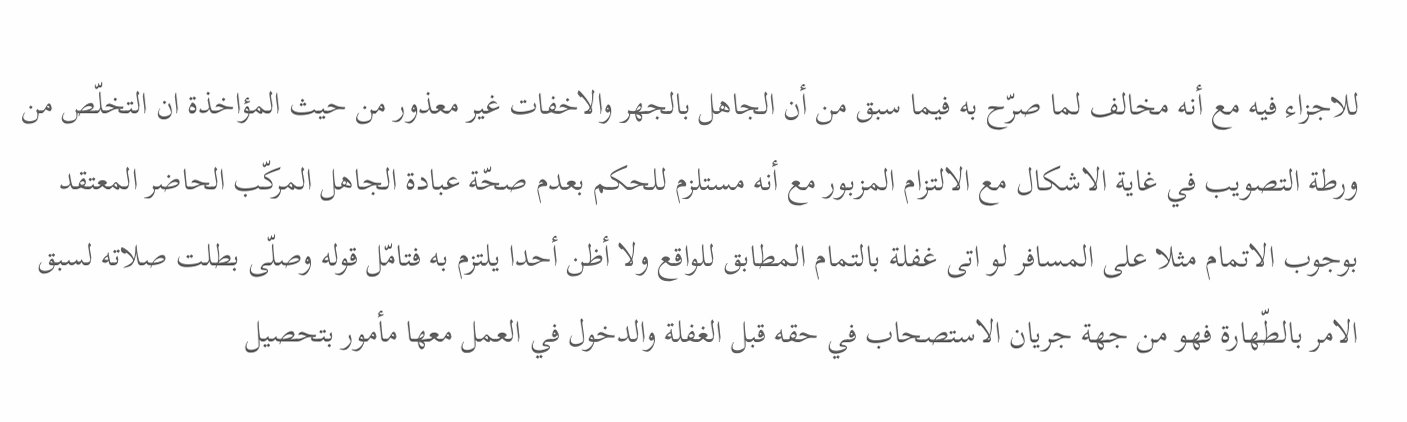للاجزاء فيه مع أنه مخالف لما صرّح به فيما سبق من أن الجاهل بالجهر والاخفات غير معذور من حيث المؤاخذة ان التخلّص من ورطة التصويب في غاية الاشكال مع الالتزام المزبور مع أنه مستلزم للحكم بعدم صحّة عبادة الجاهل المركّب الحاضر المعتقد بوجوب الاتمام مثلا على المسافر لو اتى غفلة بالتمام المطابق للواقع ولا أظن أحدا يلتزم به فتامّل قوله وصلّى بطلت صلاته لسبق الامر بالطّهارة فهو من جهة جريان الاستصحاب في حقه قبل الغفلة والدخول في العمل معها مأمور بتحصيل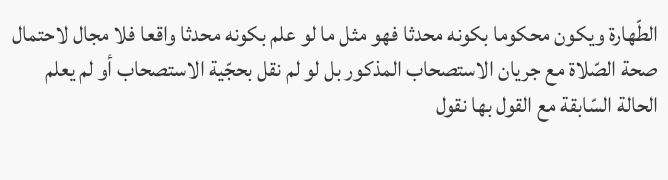الطّهارة ويكون محكوما بكونه محدثا فهو مثل ما لو علم بكونه محدثا واقعا فلا مجال لاحتمال صحة الصّلاة مع جريان الاستصحاب المذكور بل لو لم نقل بحجّية الاستصحاب أو لم يعلم الحالة السّابقة مع القول بها نقول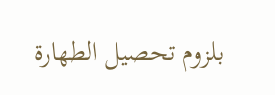بلزوم تحصيل الطهارة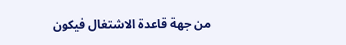من جهة قاعدة الاشتغال فيكون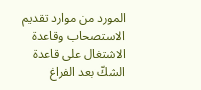المورد من موارد تقديم الاستصحاب وقاعدة الاشتغال على قاعدة الشكّ بعد الفراغ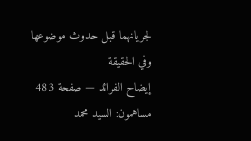لجريانهما قبل حدوث موضوعها وفي الحقيقة
إيضاح الفرائد — صفحة 483
مساهمون: السيد محمد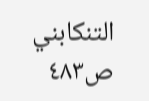التنكابني
ص٤٨٣